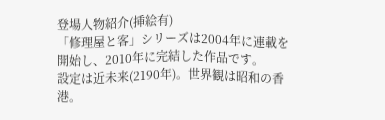登場人物紹介(挿絵有)
「修理屋と客」シリーズは2004年に連載を開始し、2010年に完結した作品です。
設定は近未来(2190年)。世界観は昭和の香港。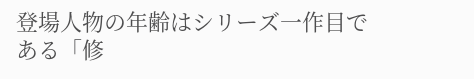登場人物の年齢はシリーズ一作目である「修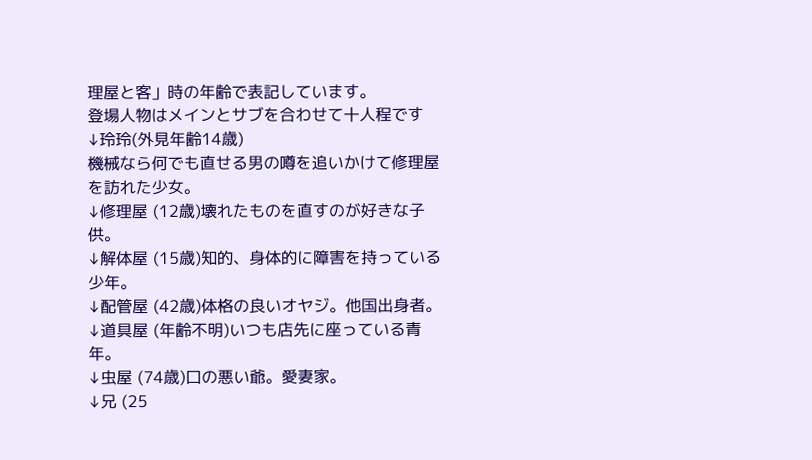理屋と客」時の年齢で表記しています。
登場人物はメインとサブを合わせて十人程です
↓玲玲(外見年齢14歳)
機械なら何でも直せる男の噂を追いかけて修理屋を訪れた少女。
↓修理屋 (12歳)壊れたものを直すのが好きな子供。
↓解体屋 (15歳)知的、身体的に障害を持っている少年。
↓配管屋 (42歳)体格の良いオヤジ。他国出身者。
↓道具屋 (年齢不明)いつも店先に座っている青年。
↓虫屋 (74歳)口の悪い爺。愛妻家。
↓兄 (25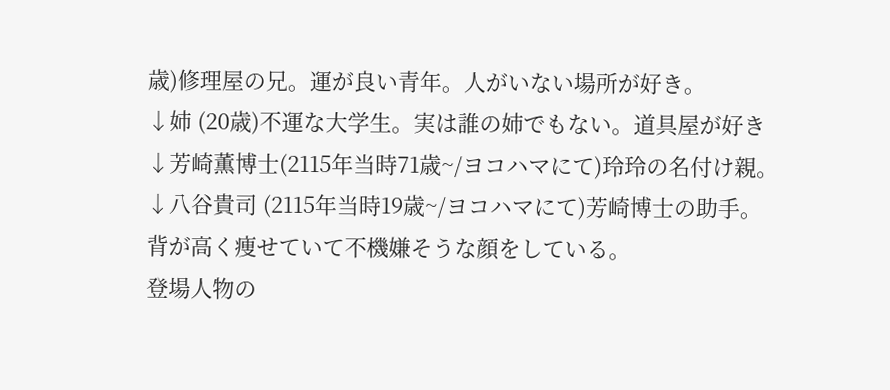歳)修理屋の兄。運が良い青年。人がいない場所が好き。
↓姉 (20歳)不運な大学生。実は誰の姉でもない。道具屋が好き
↓芳崎薫博士(2115年当時71歳~/ヨコハマにて)玲玲の名付け親。
↓八谷貴司 (2115年当時19歳~/ヨコハマにて)芳崎博士の助手。
背が高く痩せていて不機嫌そうな顔をしている。
登場人物の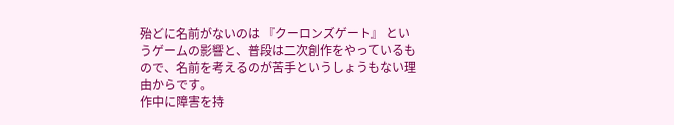殆どに名前がないのは 『クーロンズゲート』 というゲームの影響と、普段は二次創作をやっているもので、名前を考えるのが苦手というしょうもない理由からです。
作中に障害を持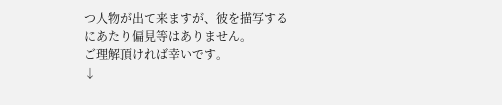つ人物が出て来ますが、彼を描写するにあたり偏見等はありません。
ご理解頂ければ幸いです。
↓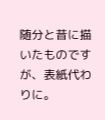随分と昔に描いたものですが、表紙代わりに。